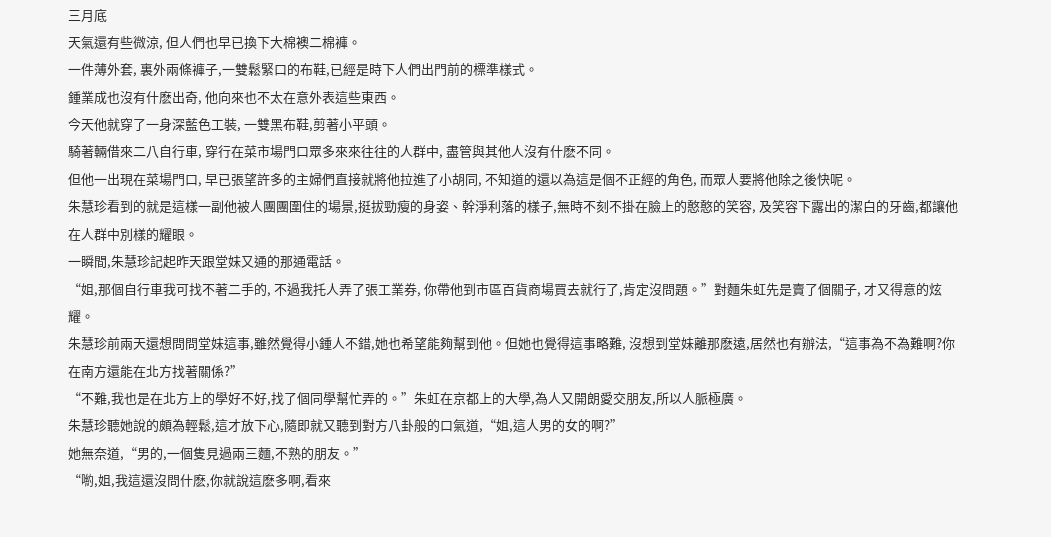三月底
天氣還有些微涼, 但人們也早已換下大棉襖二棉褲。
一件薄外套, 裏外兩條褲子,一雙鬆緊口的布鞋,已經是時下人們出門前的標準樣式。
鍾業成也沒有什麽出奇, 他向來也不太在意外表這些東西。
今天他就穿了一身深藍色工裝, 一雙黑布鞋,剪著小平頭。
騎著輛借來二八自行車, 穿行在菜市場門口眾多來來往往的人群中, 盡管與其他人沒有什麽不同。
但他一出現在菜場門口, 早已張望許多的主婦們直接就將他拉進了小胡同, 不知道的還以為這是個不正經的角色, 而眾人要將他除之後快呢。
朱慧珍看到的就是這樣一副他被人團團圍住的場景,挺拔勁瘦的身姿、幹淨利落的樣子,無時不刻不掛在臉上的憨憨的笑容, 及笑容下露出的潔白的牙齒,都讓他在人群中別樣的耀眼。
一瞬間,朱慧珍記起昨天跟堂妹又通的那通電話。
“姐,那個自行車我可找不著二手的, 不過我托人弄了張工業券, 你帶他到市區百貨商場買去就行了,肯定沒問題。”對麵朱虹先是賣了個關子, 才又得意的炫耀。
朱慧珍前兩天還想問問堂妹這事,雖然覺得小鍾人不錯,她也希望能夠幫到他。但她也覺得這事略難, 沒想到堂妹離那麽遠,居然也有辦法,“這事為不為難啊?你在南方還能在北方找著關係?”
“不難,我也是在北方上的學好不好,找了個同學幫忙弄的。”朱虹在京都上的大學,為人又開朗愛交朋友,所以人脈極廣。
朱慧珍聽她說的頗為輕鬆,這才放下心,隨即就又聽到對方八卦般的口氣道,“姐,這人男的女的啊?”
她無奈道,“男的,一個隻見過兩三麵,不熟的朋友。”
“喲,姐,我這還沒問什麽,你就說這麽多啊,看來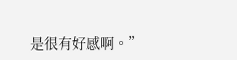是很有好感啊。”